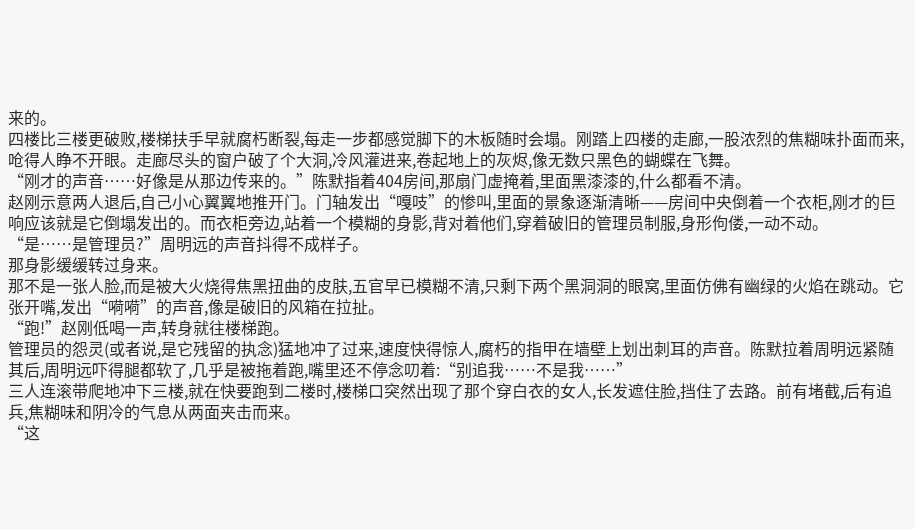来的。
四楼比三楼更破败,楼梯扶手早就腐朽断裂,每走一步都感觉脚下的木板随时会塌。刚踏上四楼的走廊,一股浓烈的焦糊味扑面而来,呛得人睁不开眼。走廊尽头的窗户破了个大洞,冷风灌进来,卷起地上的灰烬,像无数只黑色的蝴蝶在飞舞。
“刚才的声音……好像是从那边传来的。”陈默指着404房间,那扇门虚掩着,里面黑漆漆的,什么都看不清。
赵刚示意两人退后,自己小心翼翼地推开门。门轴发出“嘎吱”的惨叫,里面的景象逐渐清晰——房间中央倒着一个衣柜,刚才的巨响应该就是它倒塌发出的。而衣柜旁边,站着一个模糊的身影,背对着他们,穿着破旧的管理员制服,身形佝偻,一动不动。
“是……是管理员?”周明远的声音抖得不成样子。
那身影缓缓转过身来。
那不是一张人脸,而是被大火烧得焦黑扭曲的皮肤,五官早已模糊不清,只剩下两个黑洞洞的眼窝,里面仿佛有幽绿的火焰在跳动。它张开嘴,发出“嗬嗬”的声音,像是破旧的风箱在拉扯。
“跑!”赵刚低喝一声,转身就往楼梯跑。
管理员的怨灵(或者说,是它残留的执念)猛地冲了过来,速度快得惊人,腐朽的指甲在墙壁上划出刺耳的声音。陈默拉着周明远紧随其后,周明远吓得腿都软了,几乎是被拖着跑,嘴里还不停念叨着:“别追我……不是我……”
三人连滚带爬地冲下三楼,就在快要跑到二楼时,楼梯口突然出现了那个穿白衣的女人,长发遮住脸,挡住了去路。前有堵截,后有追兵,焦糊味和阴冷的气息从两面夹击而来。
“这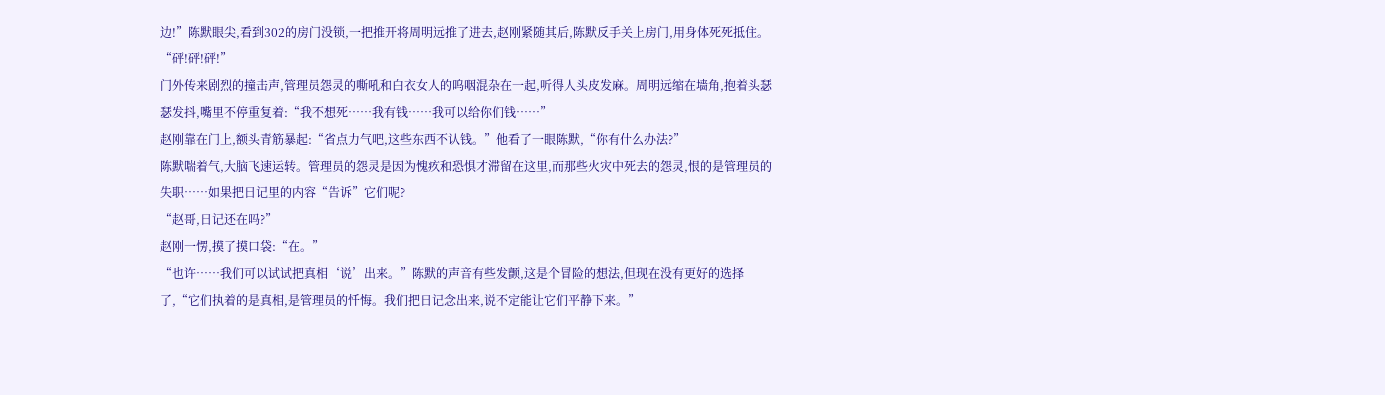边!”陈默眼尖,看到302的房门没锁,一把推开将周明远推了进去,赵刚紧随其后,陈默反手关上房门,用身体死死抵住。
“砰!砰!砰!”
门外传来剧烈的撞击声,管理员怨灵的嘶吼和白衣女人的呜咽混杂在一起,听得人头皮发麻。周明远缩在墙角,抱着头瑟瑟发抖,嘴里不停重复着:“我不想死……我有钱……我可以给你们钱……”
赵刚靠在门上,额头青筋暴起:“省点力气吧,这些东西不认钱。”他看了一眼陈默,“你有什么办法?”
陈默喘着气,大脑飞速运转。管理员的怨灵是因为愧疚和恐惧才滞留在这里,而那些火灾中死去的怨灵,恨的是管理员的失职……如果把日记里的内容“告诉”它们呢?
“赵哥,日记还在吗?”
赵刚一愣,摸了摸口袋:“在。”
“也许……我们可以试试把真相‘说’出来。”陈默的声音有些发颤,这是个冒险的想法,但现在没有更好的选择了,“它们执着的是真相,是管理员的忏悔。我们把日记念出来,说不定能让它们平静下来。”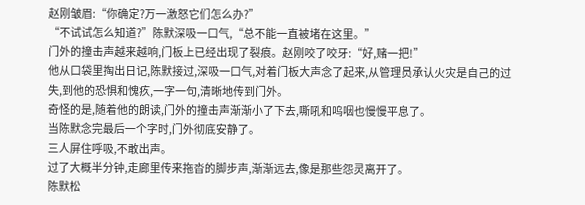赵刚皱眉:“你确定?万一激怒它们怎么办?”
“不试试怎么知道?”陈默深吸一口气,“总不能一直被堵在这里。”
门外的撞击声越来越响,门板上已经出现了裂痕。赵刚咬了咬牙:“好,赌一把!”
他从口袋里掏出日记,陈默接过,深吸一口气,对着门板大声念了起来,从管理员承认火灾是自己的过失,到他的恐惧和愧疚,一字一句,清晰地传到门外。
奇怪的是,随着他的朗读,门外的撞击声渐渐小了下去,嘶吼和呜咽也慢慢平息了。
当陈默念完最后一个字时,门外彻底安静了。
三人屏住呼吸,不敢出声。
过了大概半分钟,走廊里传来拖沓的脚步声,渐渐远去,像是那些怨灵离开了。
陈默松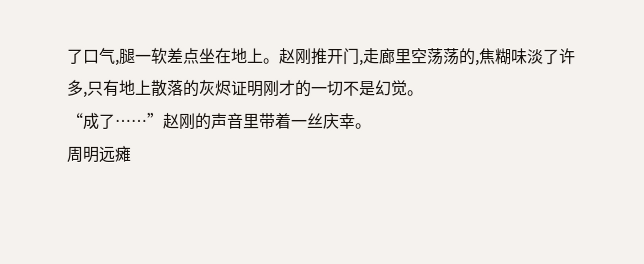了口气,腿一软差点坐在地上。赵刚推开门,走廊里空荡荡的,焦糊味淡了许多,只有地上散落的灰烬证明刚才的一切不是幻觉。
“成了……”赵刚的声音里带着一丝庆幸。
周明远瘫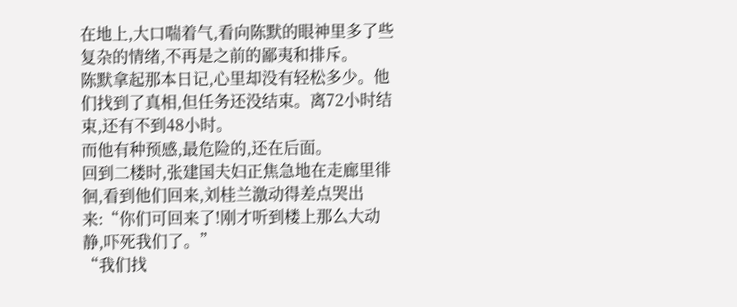在地上,大口喘着气,看向陈默的眼神里多了些复杂的情绪,不再是之前的鄙夷和排斥。
陈默拿起那本日记,心里却没有轻松多少。他们找到了真相,但任务还没结束。离72小时结束,还有不到48小时。
而他有种预感,最危险的,还在后面。
回到二楼时,张建国夫妇正焦急地在走廊里徘徊,看到他们回来,刘桂兰激动得差点哭出来:“你们可回来了!刚才听到楼上那么大动静,吓死我们了。”
“我们找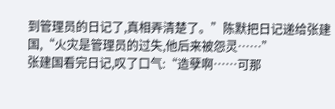到管理员的日记了,真相弄清楚了。”陈默把日记递给张建国,“火灾是管理员的过失,他后来被怨灵……”
张建国看完日记,叹了口气:“造孽啊……可那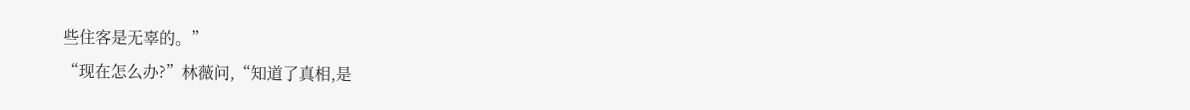些住客是无辜的。”
“现在怎么办?”林薇问,“知道了真相,是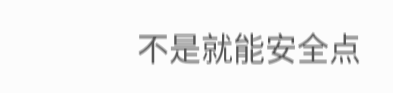不是就能安全点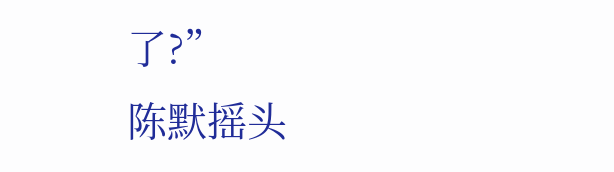了?”
陈默摇头